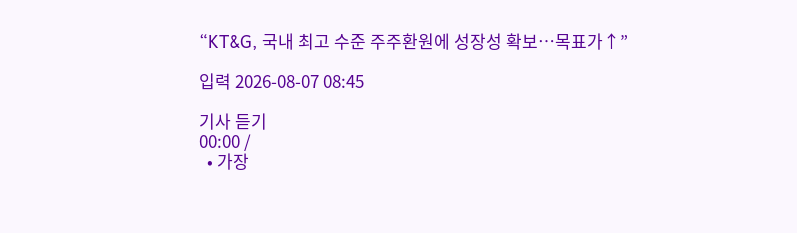“KT&G, 국내 최고 수준 주주환원에 성장성 확보…목표가↑”

입력 2026-08-07 08:45

기사 듣기
00:00 /
  • 가장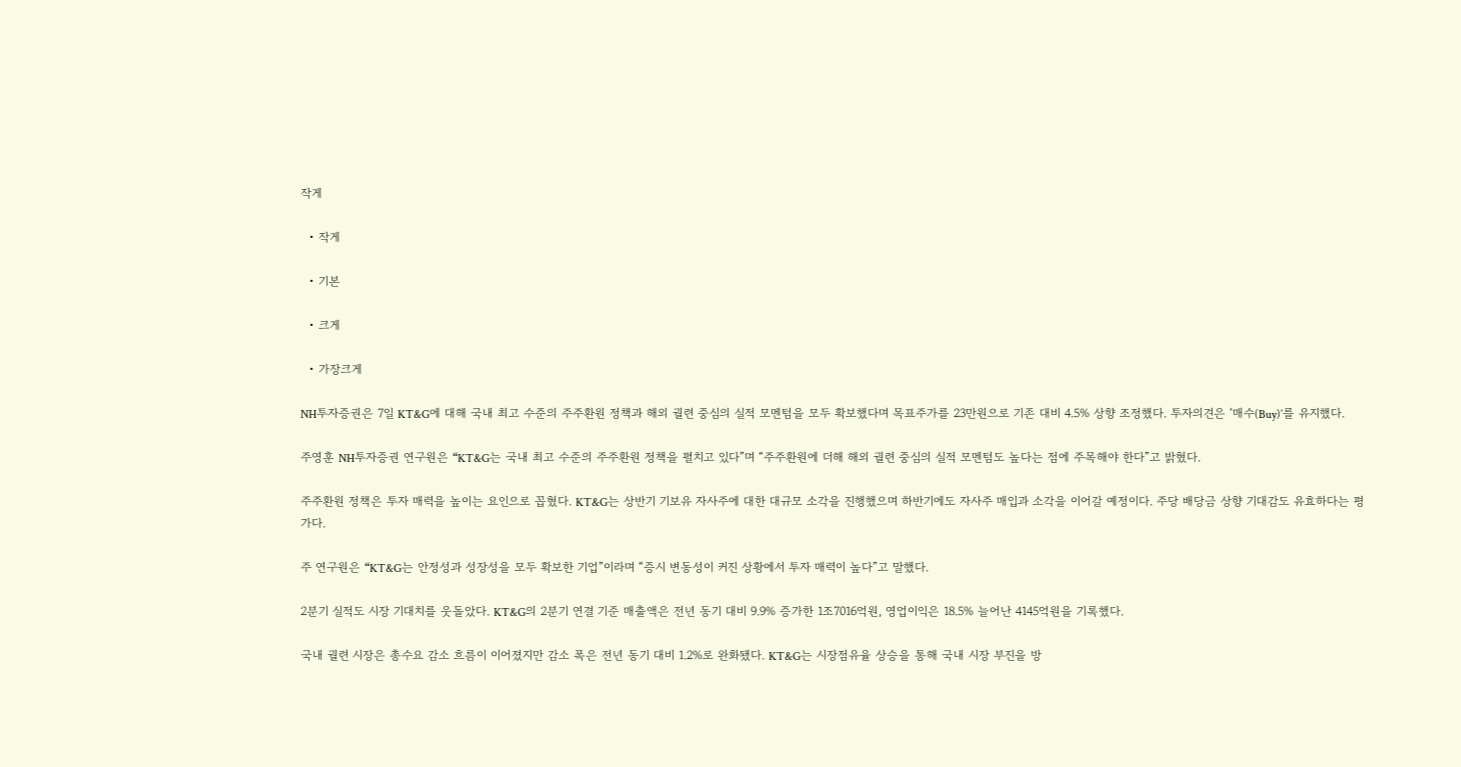작게

  • 작게

  • 기본

  • 크게

  • 가장크게

NH투자증권은 7일 KT&G에 대해 국내 최고 수준의 주주환원 정책과 해외 궐련 중심의 실적 모멘텀을 모두 확보했다며 목표주가를 23만원으로 기존 대비 4.5% 상향 조정했다. 투자의견은 ‘매수(Buy)’를 유지했다.

주영훈 NH투자증권 연구원은 “KT&G는 국내 최고 수준의 주주환원 정책을 펼치고 있다”며 “주주환원에 더해 해외 궐련 중심의 실적 모멘텀도 높다는 점에 주목해야 한다”고 밝혔다.

주주환원 정책은 투자 매력을 높이는 요인으로 꼽혔다. KT&G는 상반기 기보유 자사주에 대한 대규모 소각을 진행했으며 하반기에도 자사주 매입과 소각을 이어갈 예정이다. 주당 배당금 상향 기대감도 유효하다는 평가다.

주 연구원은 “KT&G는 안정성과 성장성을 모두 확보한 기업”이라며 “증시 변동성이 커진 상황에서 투자 매력이 높다”고 말했다.

2분기 실적도 시장 기대치를 웃돌았다. KT&G의 2분기 연결 기준 매출액은 전년 동기 대비 9.9% 증가한 1조7016억원, 영업이익은 18.5% 늘어난 4145억원을 기록했다.

국내 궐련 시장은 총수요 감소 흐름이 이어졌지만 감소 폭은 전년 동기 대비 1.2%로 완화됐다. KT&G는 시장점유율 상승을 통해 국내 시장 부진을 방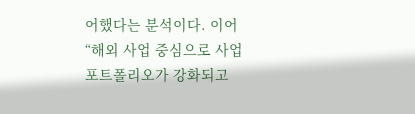어했다는 분석이다. 이어 “해외 사업 중심으로 사업 포트폴리오가 강화되고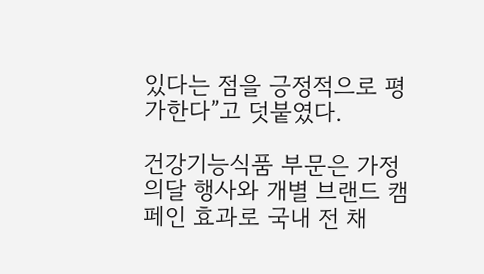있다는 점을 긍정적으로 평가한다”고 덧붙였다.

건강기능식품 부문은 가정의달 행사와 개별 브랜드 캠페인 효과로 국내 전 채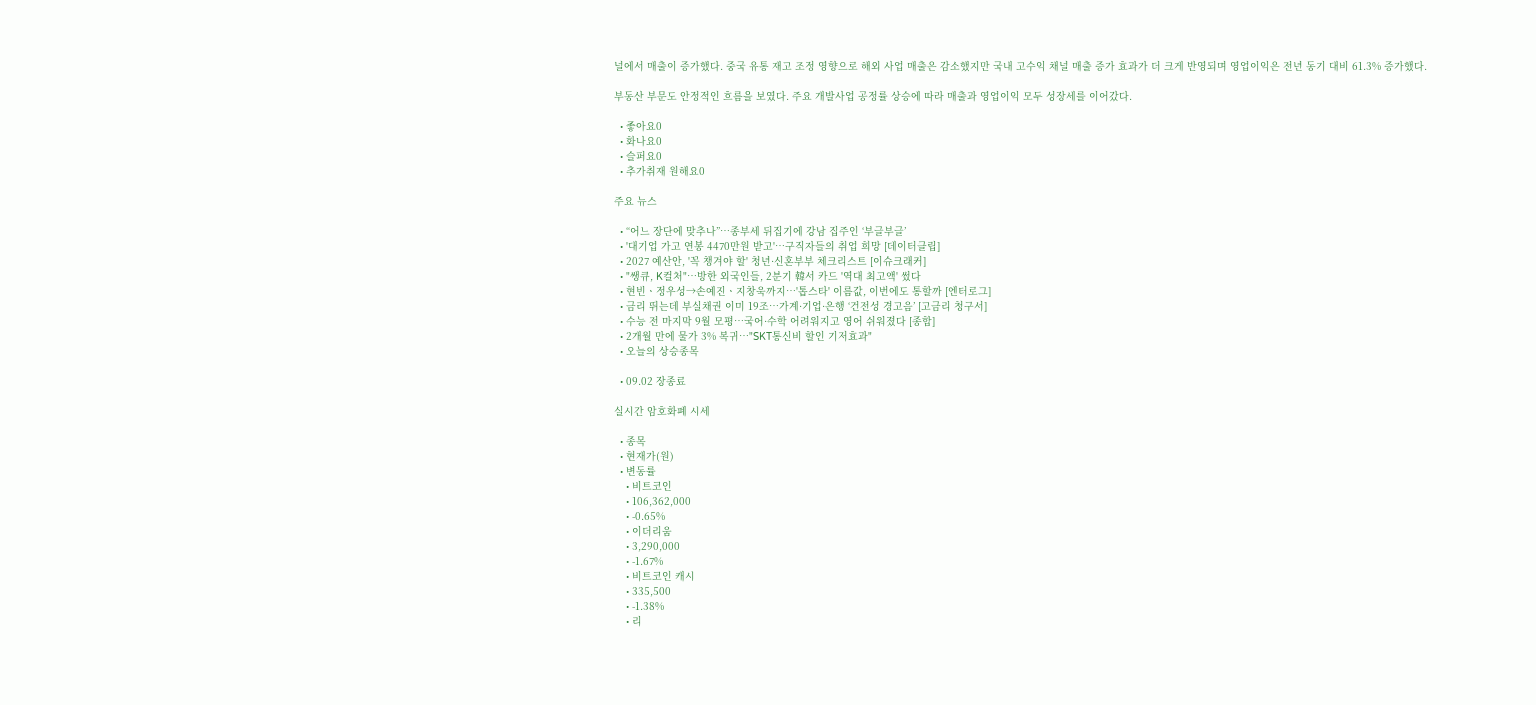널에서 매출이 증가했다. 중국 유통 재고 조정 영향으로 해외 사업 매출은 감소했지만 국내 고수익 채널 매출 증가 효과가 더 크게 반영되며 영업이익은 전년 동기 대비 61.3% 증가했다.

부동산 부문도 안정적인 흐름을 보였다. 주요 개발사업 공정률 상승에 따라 매출과 영업이익 모두 성장세를 이어갔다.

  • 좋아요0
  • 화나요0
  • 슬퍼요0
  • 추가취재 원해요0

주요 뉴스

  • “어느 장단에 맞추나”⋯종부세 뒤집기에 강남 집주인 ‘부글부글’
  • '대기업 가고 연봉 4470만원 받고'…구직자들의 취업 희망 [데이터클립]
  • 2027 예산안, '꼭 챙겨야 할' 청년·신혼부부 체크리스트 [이슈크래커]
  • "쌩큐, K컬처"⋯방한 외국인들, 2분기 韓서 카드 '역대 최고액' 썼다
  • 현빈ㆍ정우성→손예진ㆍ지창욱까지⋯'톱스타' 이름값, 이번에도 통할까 [엔터로그]
  • 금리 뛰는데 부실채권 이미 19조…가계·기업·은행 ‘건전성 경고음’ [고금리 청구서]
  • 수능 전 마지막 9월 모평⋯국어·수학 어려워지고 영어 쉬워졌다 [종합]
  • 2개월 만에 물가 3% 복귀…"SKT통신비 할인 기저효과"
  • 오늘의 상승종목

  • 09.02 장종료

실시간 암호화폐 시세

  • 종목
  • 현재가(원)
  • 변동률
    • 비트코인
    • 106,362,000
    • -0.65%
    • 이더리움
    • 3,290,000
    • -1.67%
    • 비트코인 캐시
    • 335,500
    • -1.38%
    • 리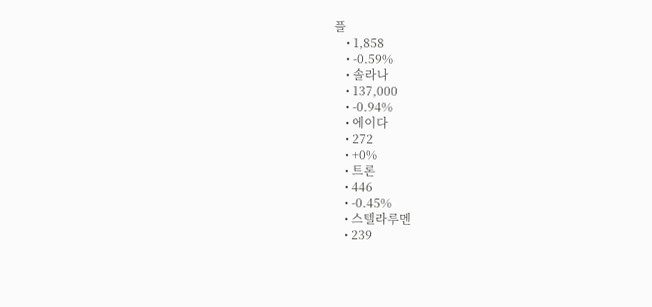플
    • 1,858
    • -0.59%
    • 솔라나
    • 137,000
    • -0.94%
    • 에이다
    • 272
    • +0%
    • 트론
    • 446
    • -0.45%
    • 스텔라루멘
    • 239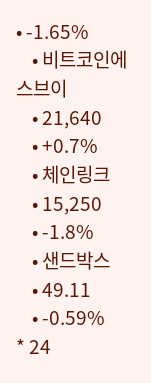• -1.65%
    • 비트코인에스브이
    • 21,640
    • +0.7%
    • 체인링크
    • 15,250
    • -1.8%
    • 샌드박스
    • 49.11
    • -0.59%
* 24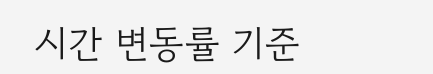시간 변동률 기준